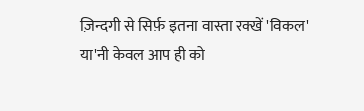ज़िन्दगी से सिर्फ़ इतना वास्ता रक्खें 'विकल'
या'नी केवल आप ही को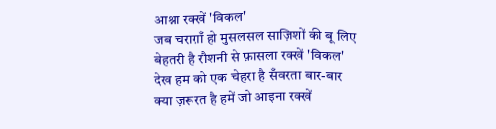आश्ना रक्खें 'विकल'
जब चराग़ाँ हो मुसलसल साज़िशों की बू लिए
बेहतरी है रौशनी से फ़ासला रक्खें 'विकल'
देख हम को एक चेहरा है सँवरता बार-बार
क्या ज़रूरत है हमें जो आइना रक्खें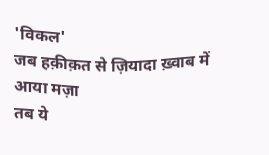'विकल'
जब हक़ीक़त से ज़ियादा ख़्वाब में आया मज़ा
तब ये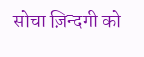सोचा ज़िन्दगी को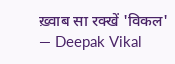ख़्वाब सा रक्खें 'विकल'
— Deepak Vikal